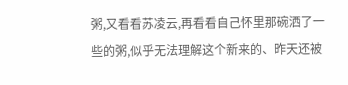粥,又看看苏凌云,再看看自己怀里那碗洒了一些的粥,似乎无法理解这个新来的、昨天还被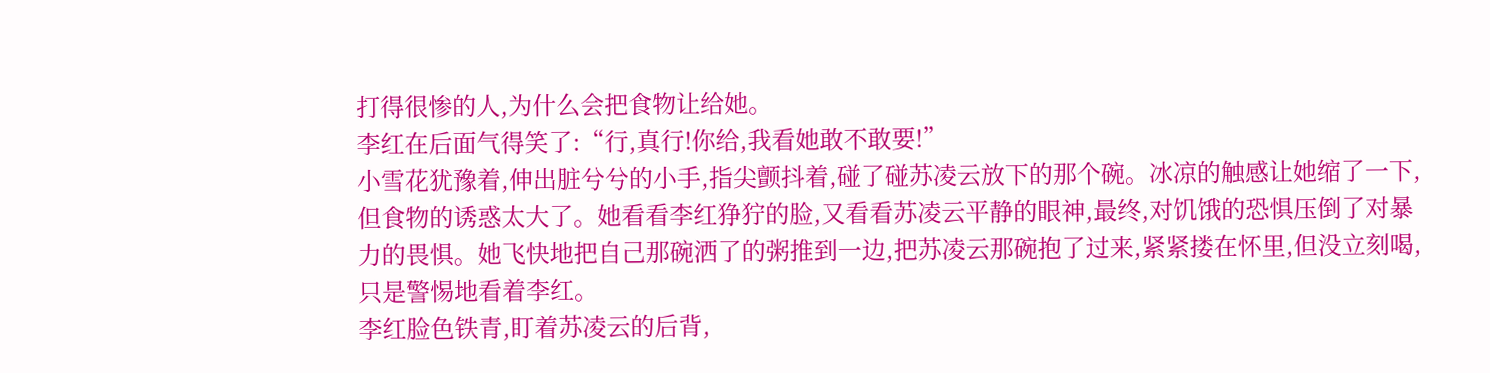打得很惨的人,为什么会把食物让给她。
李红在后面气得笑了:“行,真行!你给,我看她敢不敢要!”
小雪花犹豫着,伸出脏兮兮的小手,指尖颤抖着,碰了碰苏凌云放下的那个碗。冰凉的触感让她缩了一下,但食物的诱惑太大了。她看看李红狰狞的脸,又看看苏凌云平静的眼神,最终,对饥饿的恐惧压倒了对暴力的畏惧。她飞快地把自己那碗洒了的粥推到一边,把苏凌云那碗抱了过来,紧紧搂在怀里,但没立刻喝,只是警惕地看着李红。
李红脸色铁青,盯着苏凌云的后背,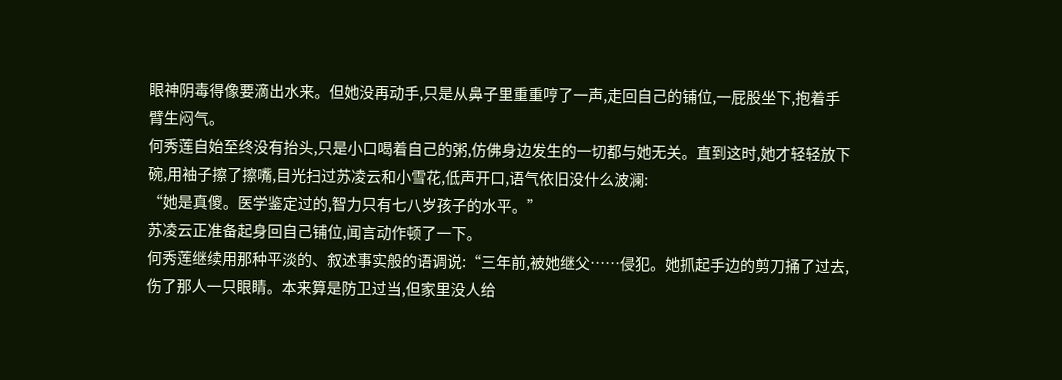眼神阴毒得像要滴出水来。但她没再动手,只是从鼻子里重重哼了一声,走回自己的铺位,一屁股坐下,抱着手臂生闷气。
何秀莲自始至终没有抬头,只是小口喝着自己的粥,仿佛身边发生的一切都与她无关。直到这时,她才轻轻放下碗,用袖子擦了擦嘴,目光扫过苏凌云和小雪花,低声开口,语气依旧没什么波澜:
“她是真傻。医学鉴定过的,智力只有七八岁孩子的水平。”
苏凌云正准备起身回自己铺位,闻言动作顿了一下。
何秀莲继续用那种平淡的、叙述事实般的语调说:“三年前,被她继父……侵犯。她抓起手边的剪刀捅了过去,伤了那人一只眼睛。本来算是防卫过当,但家里没人给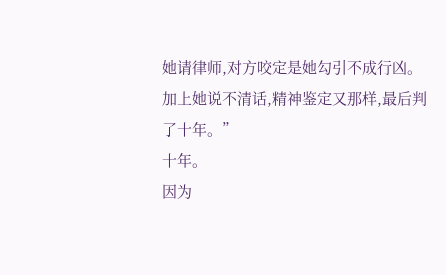她请律师,对方咬定是她勾引不成行凶。加上她说不清话,精神鉴定又那样,最后判了十年。”
十年。
因为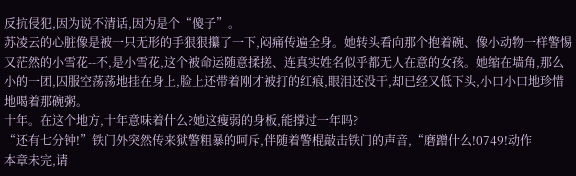反抗侵犯,因为说不清话,因为是个“傻子”。
苏凌云的心脏像是被一只无形的手狠狠攥了一下,闷痛传遍全身。她转头看向那个抱着碗、像小动物一样警惕又茫然的小雪花--不,是小雪花,这个被命运随意揉搓、连真实姓名似乎都无人在意的女孩。她缩在墙角,那么小的一团,囚服空荡荡地挂在身上,脸上还带着刚才被打的红痕,眼泪还没干,却已经又低下头,小口小口地珍惜地喝着那碗粥。
十年。在这个地方,十年意味着什么?她这瘦弱的身板,能撑过一年吗?
“还有七分钟!”铁门外突然传来狱警粗暴的呵斥,伴随着警棍敲击铁门的声音,“磨蹭什么!0749!动作
本章未完,请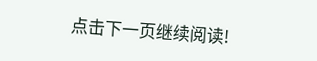点击下一页继续阅读!